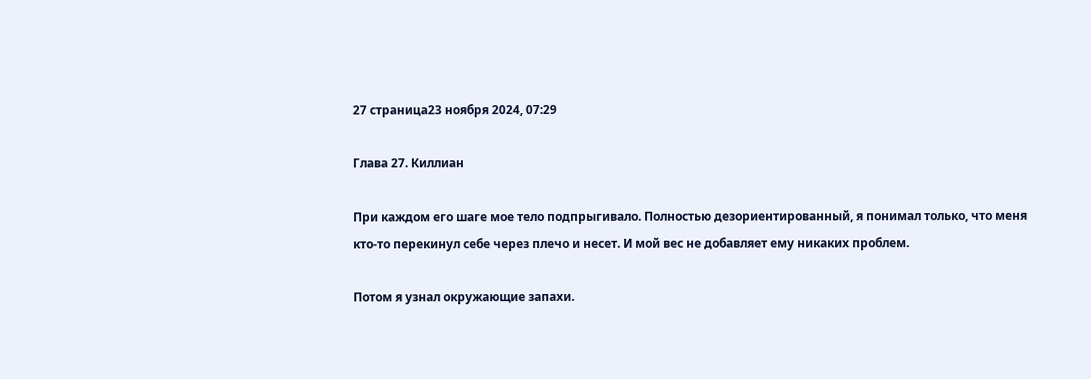27 страница23 ноября 2024, 07:29

Глава 27. Киллиан

При каждом его шаге мое тело подпрыгивало. Полностью дезориентированный, я понимал только, что меня кто-то перекинул себе через плечо и несет. И мой вес не добавляет ему никаких проблем.

Потом я узнал окружающие запахи.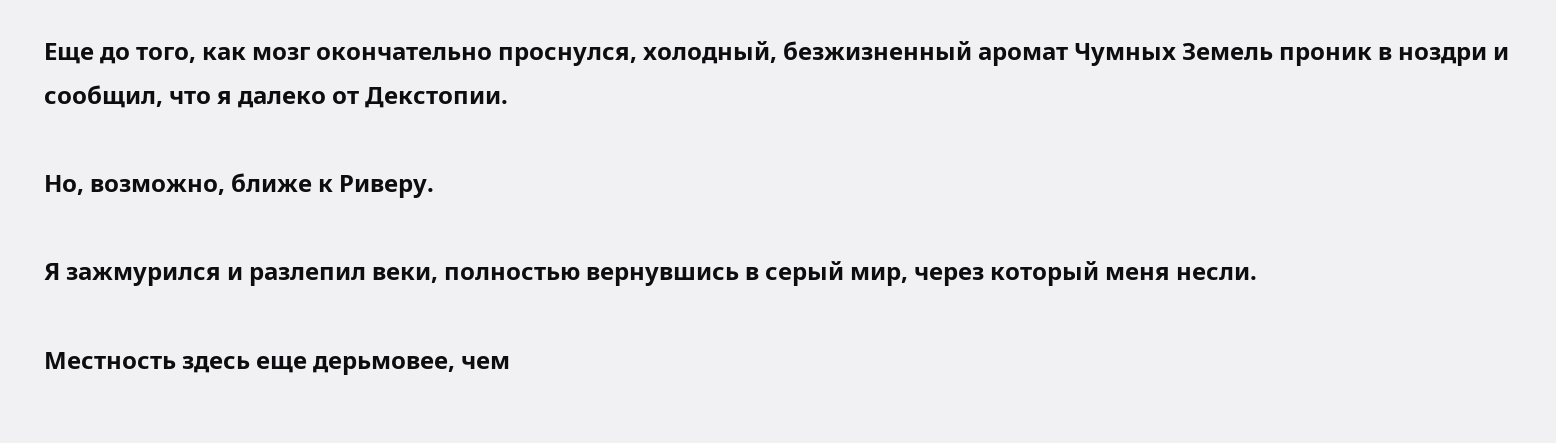Еще до того, как мозг окончательно проснулся, холодный, безжизненный аромат Чумных Земель проник в ноздри и сообщил, что я далеко от Декстопии.

Но, возможно, ближе к Риверу.

Я зажмурился и разлепил веки, полностью вернувшись в серый мир, через который меня несли.

Местность здесь еще дерьмовее, чем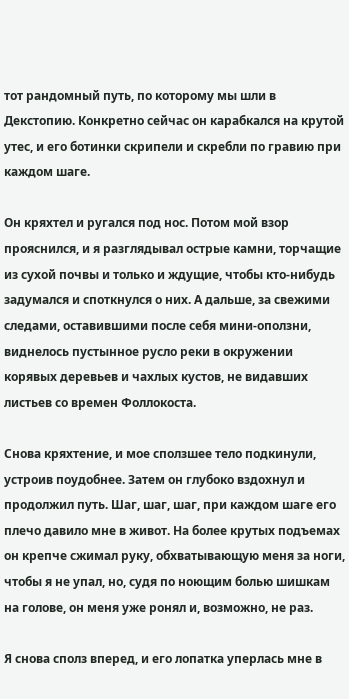тот рандомный путь, по которому мы шли в Декстопию. Конкретно сейчас он карабкался на крутой утес, и его ботинки скрипели и скребли по гравию при каждом шаге.

Он кряхтел и ругался под нос. Потом мой взор прояснился, и я разглядывал острые камни, торчащие из сухой почвы и только и ждущие, чтобы кто-нибудь задумался и споткнулся о них. А дальше, за свежими следами, оставившими после себя мини-оползни, виднелось пустынное русло реки в окружении корявых деревьев и чахлых кустов, не видавших листьев со времен Фоллокоста.

Снова кряхтение, и мое сползшее тело подкинули, устроив поудобнее. Затем он глубоко вздохнул и продолжил путь. Шаг, шаг, шаг, при каждом шаге его плечо давило мне в живот. На более крутых подъемах он крепче сжимал руку, обхватывающую меня за ноги, чтобы я не упал, но, судя по ноющим болью шишкам на голове, он меня уже ронял и, возможно, не раз.

Я снова сполз вперед, и его лопатка уперлась мне в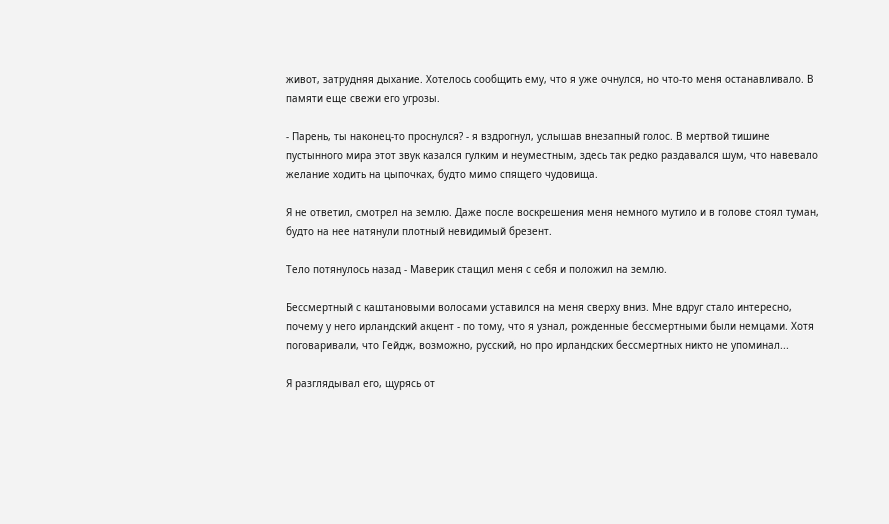живот, затрудняя дыхание. Хотелось сообщить ему, что я уже очнулся, но что-то меня останавливало. В памяти еще свежи его угрозы.

- Парень, ты наконец-то проснулся? - я вздрогнул, услышав внезапный голос. В мертвой тишине пустынного мира этот звук казался гулким и неуместным, здесь так редко раздавался шум, что навевало желание ходить на цыпочках, будто мимо спящего чудовища.

Я не ответил, смотрел на землю. Даже после воскрешения меня немного мутило и в голове стоял туман, будто на нее натянули плотный невидимый брезент.

Тело потянулось назад - Маверик стащил меня с себя и положил на землю.

Бессмертный с каштановыми волосами уставился на меня сверху вниз. Мне вдруг стало интересно, почему у него ирландский акцент - по тому, что я узнал, рожденные бессмертными были немцами. Хотя поговаривали, что Гейдж, возможно, русский, но про ирландских бессмертных никто не упоминал...

Я разглядывал его, щурясь от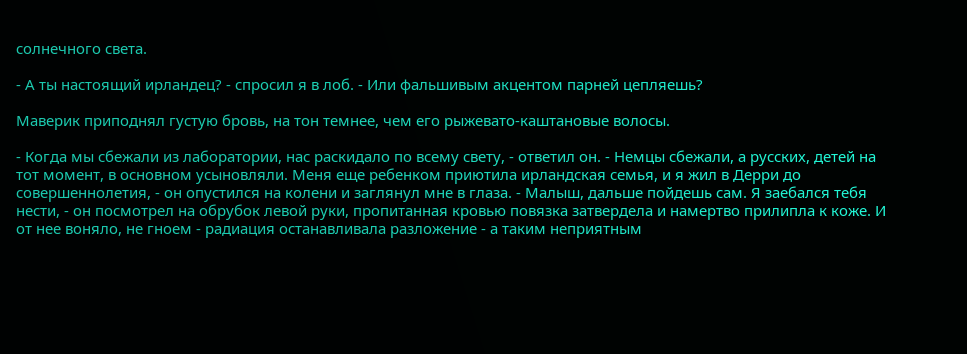солнечного света.

- А ты настоящий ирландец? - спросил я в лоб. - Или фальшивым акцентом парней цепляешь?

Маверик приподнял густую бровь, на тон темнее, чем его рыжевато-каштановые волосы.

- Когда мы сбежали из лаборатории, нас раскидало по всему свету, - ответил он. - Немцы сбежали, а русских, детей на тот момент, в основном усыновляли. Меня еще ребенком приютила ирландская семья, и я жил в Дерри до совершеннолетия, - он опустился на колени и заглянул мне в глаза. - Малыш, дальше пойдешь сам. Я заебался тебя нести, - он посмотрел на обрубок левой руки, пропитанная кровью повязка затвердела и намертво прилипла к коже. И от нее воняло, не гноем - радиация останавливала разложение - а таким неприятным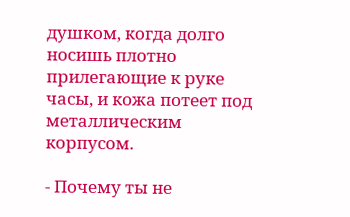душком, когда долго носишь плотно прилегающие к руке часы, и кожа потеет под металлическим корпусом.

- Почему ты не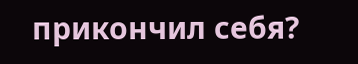прикончил себя?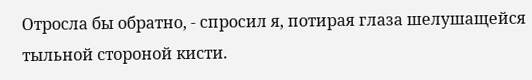Отросла бы обратно, - спросил я, потирая глаза шелушащейся тыльной стороной кисти.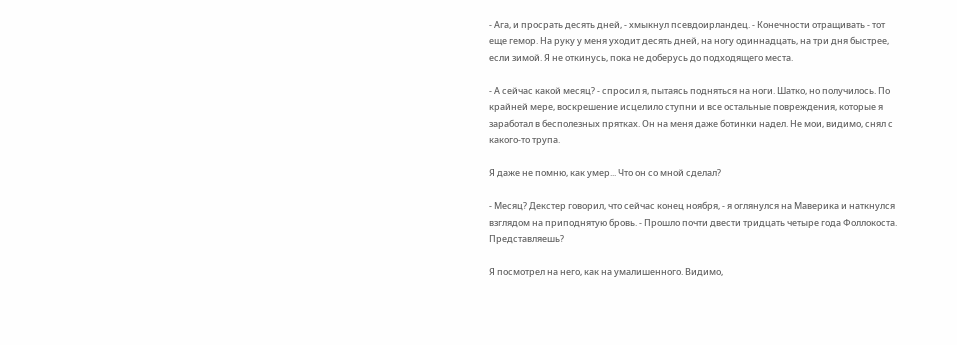- Ага, и просрать десять дней, - хмыкнул псевдоирландец. - Конечности отращивать - тот еще гемор. На руку у меня уходит десять дней, на ногу одиннадцать, на три дня быстрее, если зимой. Я не откинусь, пока не доберусь до подходящего места.

- А сейчас какой месяц? - спросил я, пытаясь подняться на ноги. Шатко, но получилось. По крайней мере, воскрешение исцелило ступни и все остальные повреждения, которые я заработал в бесполезных прятках. Он на меня даже ботинки надел. Не мои, видимо, снял с какого-то трупа.

Я даже не помню, как умер... Что он со мной сделал?

- Месяц? Декстер говорил, что сейчас конец ноября, - я оглянулся на Маверика и наткнулся взглядом на приподнятую бровь. - Прошло почти двести тридцать четыре года Фоллокоста. Представляешь?

Я посмотрел на него, как на умалишенного. Видимо,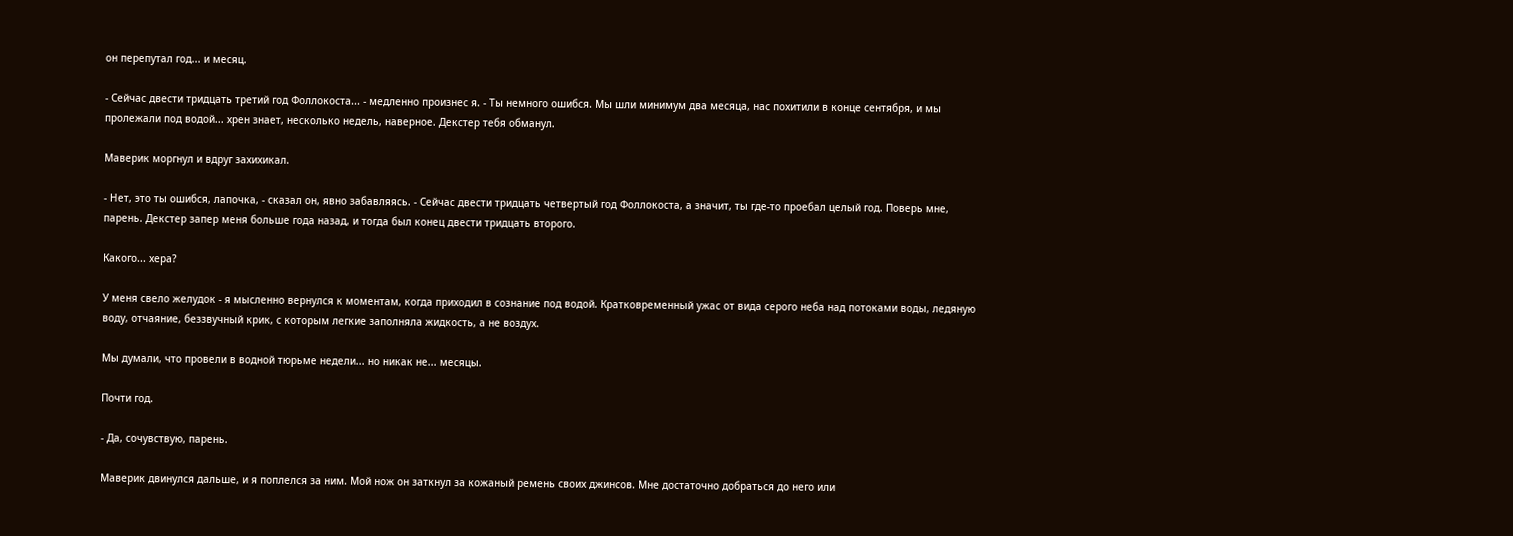он перепутал год... и месяц.

- Сейчас двести тридцать третий год Фоллокоста... - медленно произнес я. - Ты немного ошибся. Мы шли минимум два месяца, нас похитили в конце сентября, и мы пролежали под водой... хрен знает, несколько недель, наверное. Декстер тебя обманул.

Маверик моргнул и вдруг захихикал.

- Нет, это ты ошибся, лапочка, - сказал он, явно забавляясь. - Сейчас двести тридцать четвертый год Фоллокоста, а значит, ты где-то проебал целый год. Поверь мне, парень. Декстер запер меня больше года назад, и тогда был конец двести тридцать второго.

Какого... хера?

У меня свело желудок - я мысленно вернулся к моментам, когда приходил в сознание под водой. Кратковременный ужас от вида серого неба над потоками воды, ледяную воду, отчаяние, беззвучный крик, с которым легкие заполняла жидкость, а не воздух.

Мы думали, что провели в водной тюрьме недели... но никак не... месяцы.

Почти год.

- Да, сочувствую, парень.

Маверик двинулся дальше, и я поплелся за ним. Мой нож он заткнул за кожаный ремень своих джинсов. Мне достаточно добраться до него или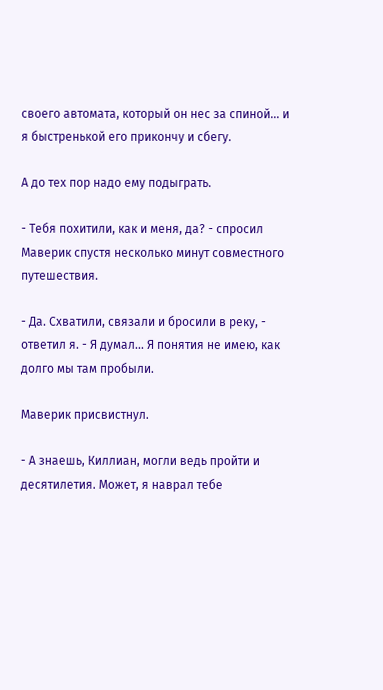своего автомата, который он нес за спиной... и я быстренькой его прикончу и сбегу.

А до тех пор надо ему подыграть.

- Тебя похитили, как и меня, да? - спросил Маверик спустя несколько минут совместного путешествия.

- Да. Схватили, связали и бросили в реку, - ответил я. - Я думал... Я понятия не имею, как долго мы там пробыли.

Маверик присвистнул.

- А знаешь, Киллиан, могли ведь пройти и десятилетия. Может, я наврал тебе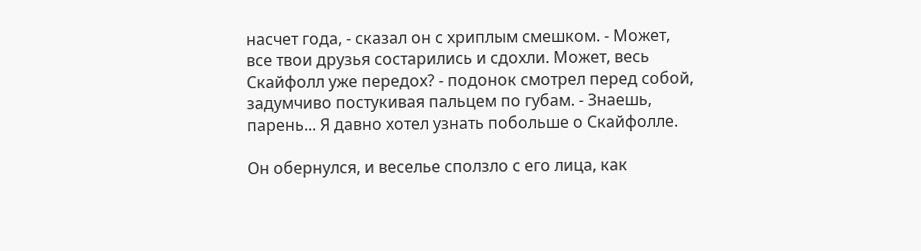насчет года, - сказал он с хриплым смешком. - Может, все твои друзья состарились и сдохли. Может, весь Скайфолл уже передох? - подонок смотрел перед собой, задумчиво постукивая пальцем по губам. - Знаешь, парень... Я давно хотел узнать побольше о Скайфолле.

Он обернулся, и веселье сползло с его лица, как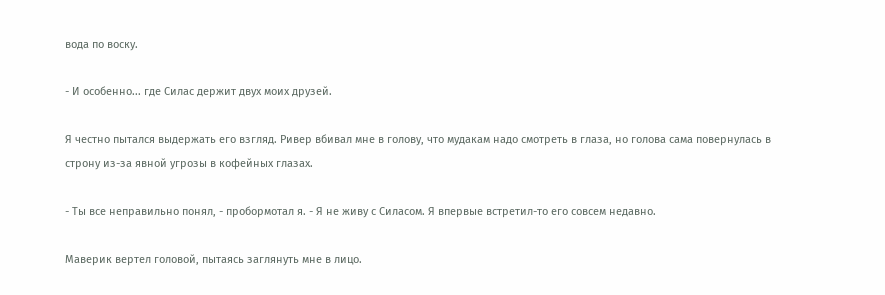вода по воску.

- И особенно... где Силас держит двух моих друзей.

Я честно пытался выдержать его взгляд. Ривер вбивал мне в голову, что мудакам надо смотреть в глаза, но голова сама повернулась в строну из-за явной угрозы в кофейных глазах.

- Ты все неправильно понял, - пробормотал я. - Я не живу с Силасом. Я впервые встретил-то его совсем недавно.

Маверик вертел головой, пытаясь заглянуть мне в лицо.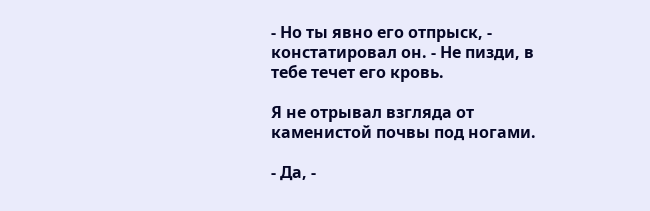- Но ты явно его отпрыск, - констатировал он. - Не пизди, в тебе течет его кровь.

Я не отрывал взгляда от каменистой почвы под ногами.

- Да, -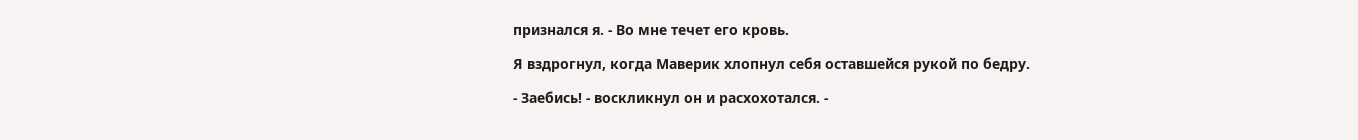признался я. - Во мне течет его кровь.

Я вздрогнул, когда Маверик хлопнул себя оставшейся рукой по бедру.

- Заебись! - воскликнул он и расхохотался. -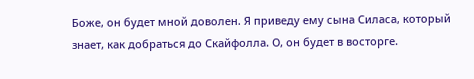Боже, он будет мной доволен. Я приведу ему сына Силаса, который знает, как добраться до Скайфолла. О, он будет в восторге.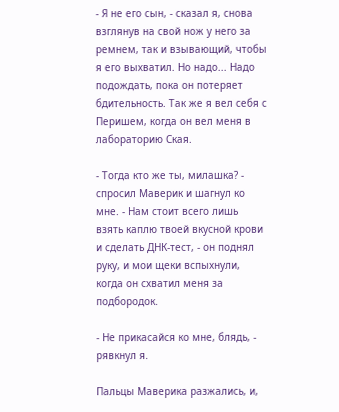- Я не его сын, - сказал я, снова взглянув на свой нож у него за ремнем, так и взывающий, чтобы я его выхватил. Но надо... Надо подождать, пока он потеряет бдительность. Так же я вел себя с Перишем, когда он вел меня в лабораторию Ская.

- Тогда кто же ты, милашка? - спросил Маверик и шагнул ко мне. - Нам стоит всего лишь взять каплю твоей вкусной крови и сделать ДНК-тест, - он поднял руку, и мои щеки вспыхнули, когда он схватил меня за подбородок.

- Не прикасайся ко мне, блядь, - рявкнул я.

Пальцы Маверика разжались, и,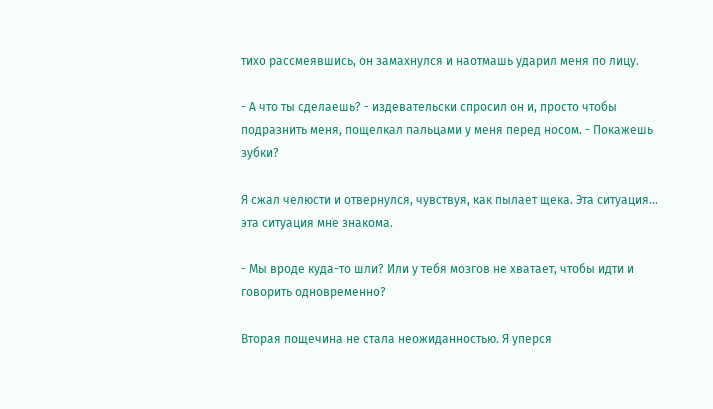тихо рассмеявшись, он замахнулся и наотмашь ударил меня по лицу.

- А что ты сделаешь? - издевательски спросил он и, просто чтобы подразнить меня, пощелкал пальцами у меня перед носом. - Покажешь зубки?

Я сжал челюсти и отвернулся, чувствуя, как пылает щека. Эта ситуация... эта ситуация мне знакома.

- Мы вроде куда-то шли? Или у тебя мозгов не хватает, чтобы идти и говорить одновременно?

Вторая пощечина не стала неожиданностью. Я уперся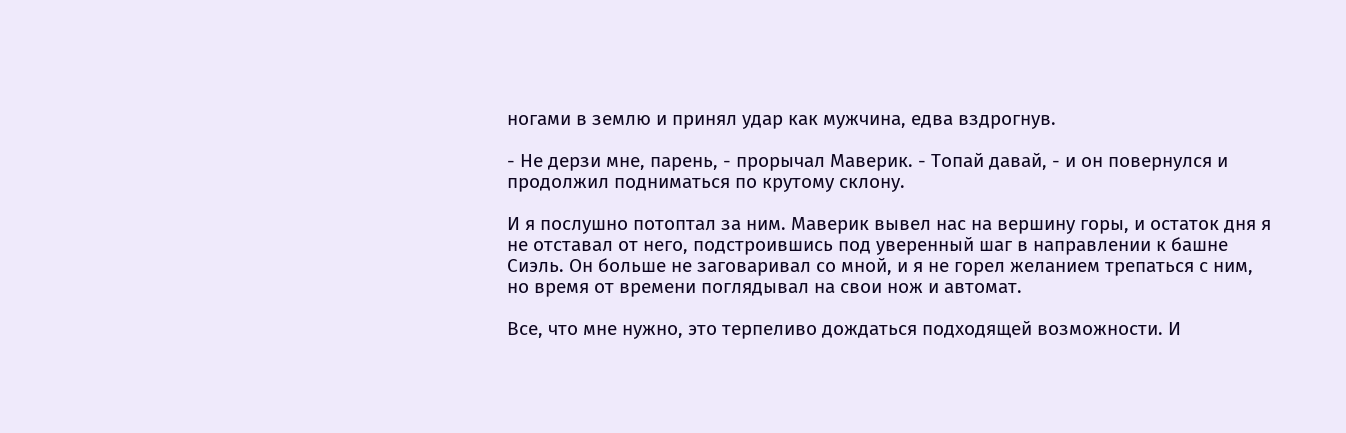ногами в землю и принял удар как мужчина, едва вздрогнув.

- Не дерзи мне, парень, - прорычал Маверик. - Топай давай, - и он повернулся и продолжил подниматься по крутому склону.

И я послушно потоптал за ним. Маверик вывел нас на вершину горы, и остаток дня я не отставал от него, подстроившись под уверенный шаг в направлении к башне Сиэль. Он больше не заговаривал со мной, и я не горел желанием трепаться с ним, но время от времени поглядывал на свои нож и автомат.

Все, что мне нужно, это терпеливо дождаться подходящей возможности. И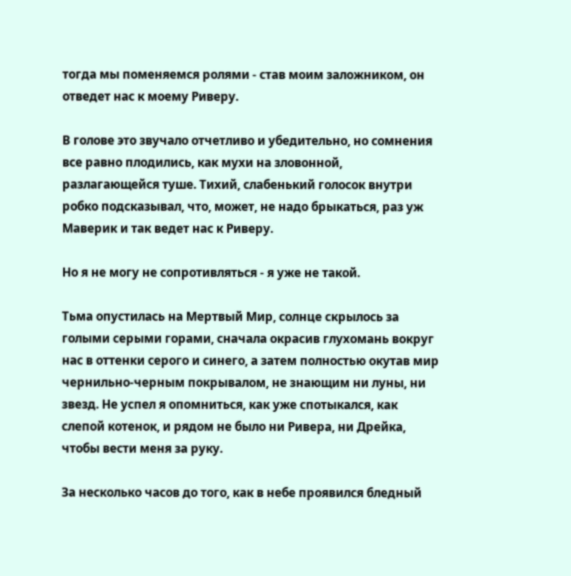тогда мы поменяемся ролями - став моим заложником, он отведет нас к моему Риверу.

В голове это звучало отчетливо и убедительно, но сомнения все равно плодились, как мухи на зловонной, разлагающейся туше. Тихий, слабенький голосок внутри робко подсказывал, что, может, не надо брыкаться, раз уж Маверик и так ведет нас к Риверу.

Но я не могу не сопротивляться - я уже не такой.

Тьма опустилась на Мертвый Мир, солнце скрылось за голыми серыми горами, сначала окрасив глухомань вокруг нас в оттенки серого и синего, а затем полностью окутав мир чернильно-черным покрывалом, не знающим ни луны, ни звезд. Не успел я опомниться, как уже спотыкался, как слепой котенок, и рядом не было ни Ривера, ни Дрейка, чтобы вести меня за руку.

За несколько часов до того, как в небе проявился бледный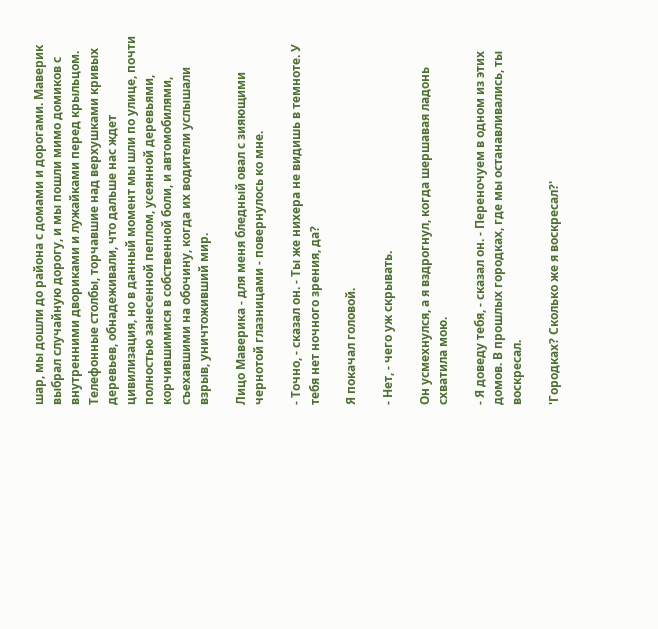шар, мы дошли до района с домами и дорогами. Маверик выбрал случайную дорогу, и мы пошли мимо домиков с внутренними двориками и лужайками перед крыльцом. Телефонные столбы, торчавшие над верхушками кривых деревьев, обнадеживали, что дальше нас ждет цивилизация, но в данный момент мы шли по улице, почти полностью занесенной пеплом, усеянной деревьями, корчившимися в собственной боли, и автомобилями, съехавшими на обочину, когда их водители услышали взрыв, уничтоживший мир.

Лицо Маверика - для меня бледный овал с зияющими чернотой глазницами - повернулось ко мне.

- Точно, - сказал он. - Ты же нихера не видишь в темноте. У тебя нет ночного зрения, да?

Я покачал головой.

- Нет, - чего уж скрывать.

Он усмехнулся, а я вздрогнул, когда шершавая ладонь схватила мою.

- Я доведу тебя, - сказал он. - Переночуем в одном из этих домов. В прошлых городках, где мы останавливались, ты воскресал.

'Городках? Сколько же я воскресал?'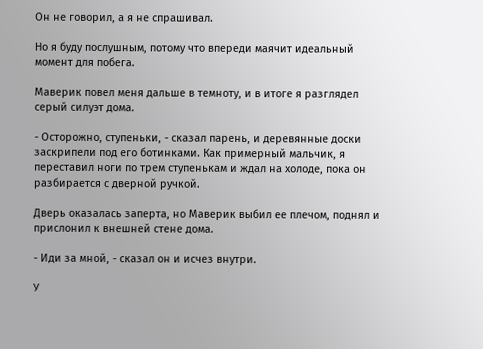Он не говорил, а я не спрашивал.

Но я буду послушным, потому что впереди маячит идеальный момент для побега.

Маверик повел меня дальше в темноту, и в итоге я разглядел серый силуэт дома.

- Осторожно, ступеньки, - сказал парень, и деревянные доски заскрипели под его ботинками. Как примерный мальчик, я переставил ноги по трем ступенькам и ждал на холоде, пока он разбирается с дверной ручкой.

Дверь оказалась заперта, но Маверик выбил ее плечом, поднял и прислонил к внешней стене дома.

- Иди за мной, - сказал он и исчез внутри.

У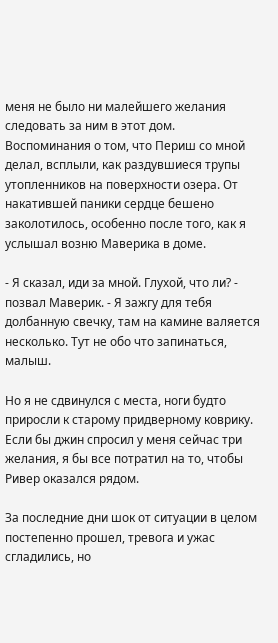меня не было ни малейшего желания следовать за ним в этот дом. Воспоминания о том, что Периш со мной делал, всплыли, как раздувшиеся трупы утопленников на поверхности озера. От накатившей паники сердце бешено заколотилось, особенно после того, как я услышал возню Маверика в доме.

- Я сказал, иди за мной. Глухой, что ли? - позвал Маверик. - Я зажгу для тебя долбанную свечку, там на камине валяется несколько. Тут не обо что запинаться, малыш.

Но я не сдвинулся с места, ноги будто приросли к старому придверному коврику. Если бы джин спросил у меня сейчас три желания, я бы все потратил на то, чтобы Ривер оказался рядом.

За последние дни шок от ситуации в целом постепенно прошел, тревога и ужас сгладились, но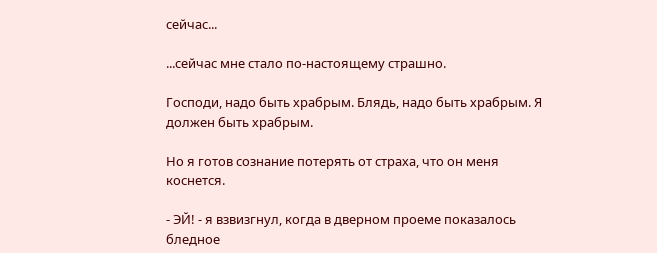сейчас...

...сейчас мне стало по-настоящему страшно.

Господи, надо быть храбрым. Блядь, надо быть храбрым. Я должен быть храбрым.

Но я готов сознание потерять от страха, что он меня коснется.

- ЭЙ! - я взвизгнул, когда в дверном проеме показалось бледное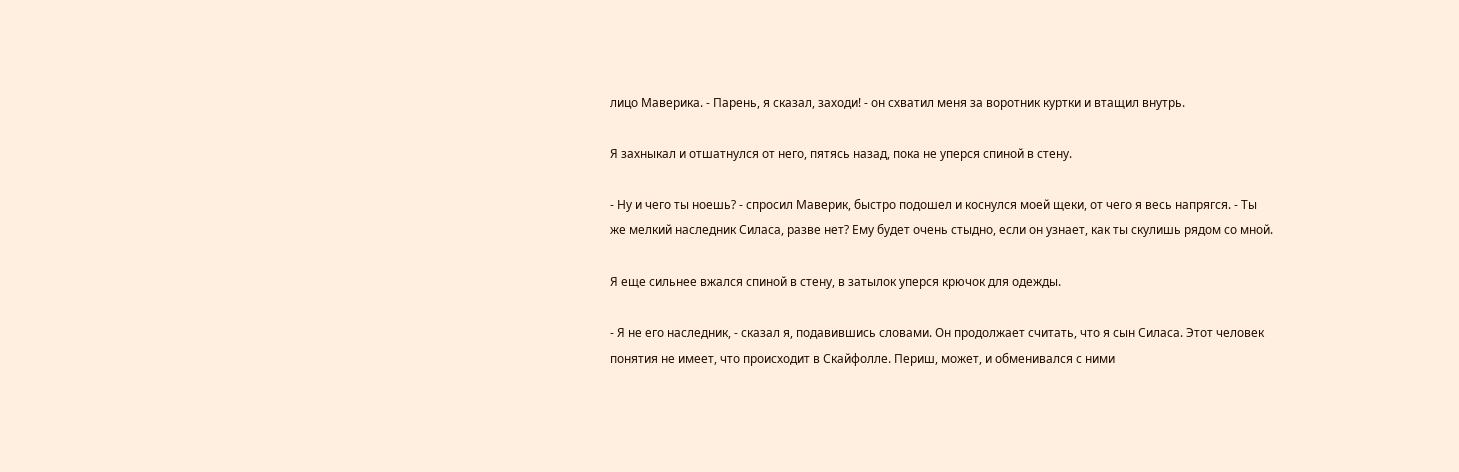лицо Маверика. - Парень, я сказал, заходи! - он схватил меня за воротник куртки и втащил внутрь.

Я захныкал и отшатнулся от него, пятясь назад, пока не уперся спиной в стену.

- Ну и чего ты ноешь? - спросил Маверик, быстро подошел и коснулся моей щеки, от чего я весь напрягся. - Ты же мелкий наследник Силаса, разве нет? Ему будет очень стыдно, если он узнает, как ты скулишь рядом со мной.

Я еще сильнее вжался спиной в стену, в затылок уперся крючок для одежды.

- Я не его наследник, - сказал я, подавившись словами. Он продолжает считать, что я сын Силаса. Этот человек понятия не имеет, что происходит в Скайфолле. Периш, может, и обменивался с ними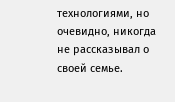технологиями, но очевидно, никогда не рассказывал о своей семье.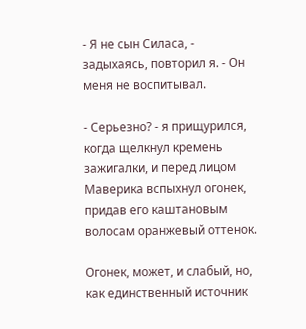- Я не сын Силаса, - задыхаясь, повторил я. - Он меня не воспитывал.

- Серьезно? - я прищурился, когда щелкнул кремень зажигалки, и перед лицом Маверика вспыхнул огонек, придав его каштановым волосам оранжевый оттенок.

Огонек, может, и слабый, но, как единственный источник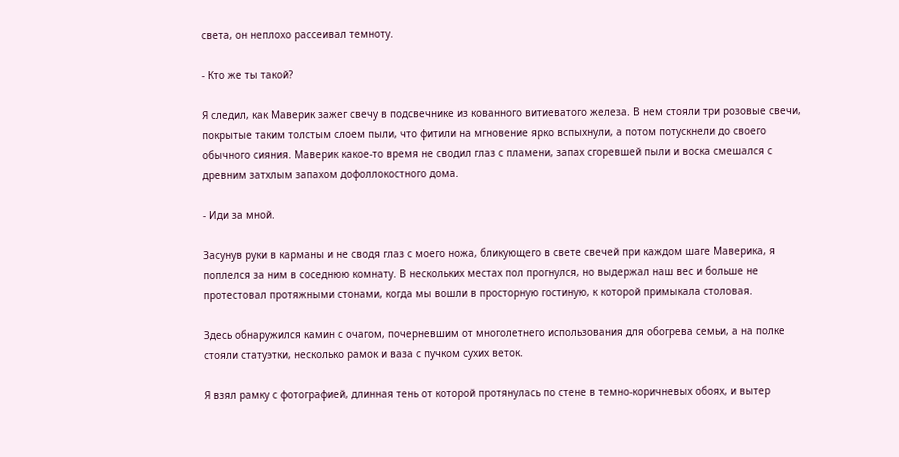света, он неплохо рассеивал темноту.

- Кто же ты такой?

Я следил, как Маверик зажег свечу в подсвечнике из кованного витиеватого железа. В нем стояли три розовые свечи, покрытые таким толстым слоем пыли, что фитили на мгновение ярко вспыхнули, а потом потускнели до своего обычного сияния. Маверик какое-то время не сводил глаз с пламени, запах сгоревшей пыли и воска смешался с древним затхлым запахом дофоллокостного дома.

- Иди за мной.

Засунув руки в карманы и не сводя глаз с моего ножа, бликующего в свете свечей при каждом шаге Маверика, я поплелся за ним в соседнюю комнату. В нескольких местах пол прогнулся, но выдержал наш вес и больше не протестовал протяжными стонами, когда мы вошли в просторную гостиную, к которой примыкала столовая.

Здесь обнаружился камин с очагом, почерневшим от многолетнего использования для обогрева семьи, а на полке стояли статуэтки, несколько рамок и ваза с пучком сухих веток.

Я взял рамку с фотографией, длинная тень от которой протянулась по стене в темно-коричневых обоях, и вытер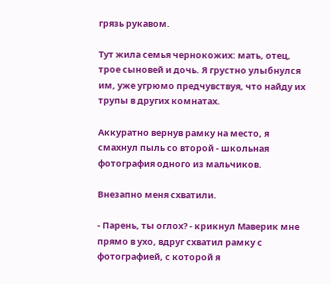грязь рукавом.

Тут жила семья чернокожих: мать, отец, трое сыновей и дочь. Я грустно улыбнулся им, уже угрюмо предчувствуя, что найду их трупы в других комнатах.

Аккуратно вернув рамку на место, я смахнул пыль со второй - школьная фотография одного из мальчиков.

Внезапно меня схватили.

- Парень, ты оглох? - крикнул Маверик мне прямо в ухо, вдруг схватил рамку с фотографией, с которой я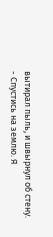вытирал пыль, и швырнул об стену. - Спустись на землю. Я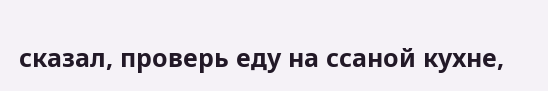сказал, проверь еду на ссаной кухне,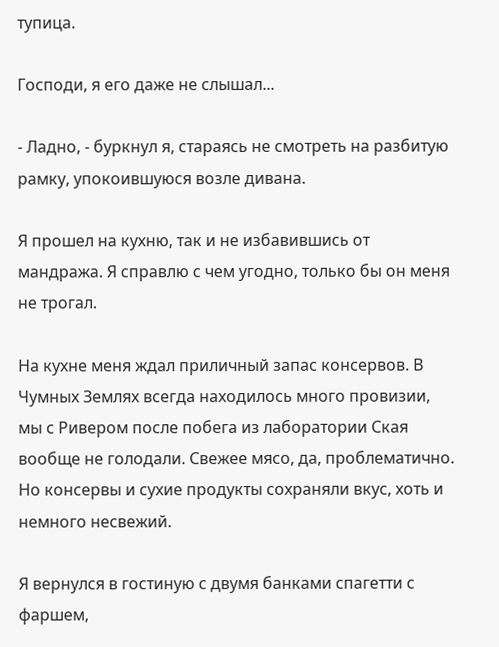тупица.

Господи, я его даже не слышал...

- Ладно, - буркнул я, стараясь не смотреть на разбитую рамку, упокоившуюся возле дивана.

Я прошел на кухню, так и не избавившись от мандража. Я справлю с чем угодно, только бы он меня не трогал.

На кухне меня ждал приличный запас консервов. В Чумных Землях всегда находилось много провизии, мы с Ривером после побега из лаборатории Ская вообще не голодали. Свежее мясо, да, проблематично. Но консервы и сухие продукты сохраняли вкус, хоть и немного несвежий.

Я вернулся в гостиную с двумя банками спагетти с фаршем,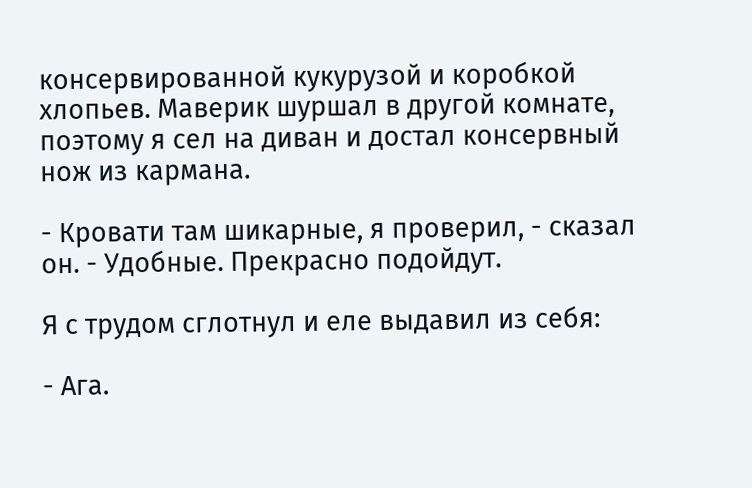консервированной кукурузой и коробкой хлопьев. Маверик шуршал в другой комнате, поэтому я сел на диван и достал консервный нож из кармана.

- Кровати там шикарные, я проверил, - сказал он. - Удобные. Прекрасно подойдут.

Я с трудом сглотнул и еле выдавил из себя:

- Ага.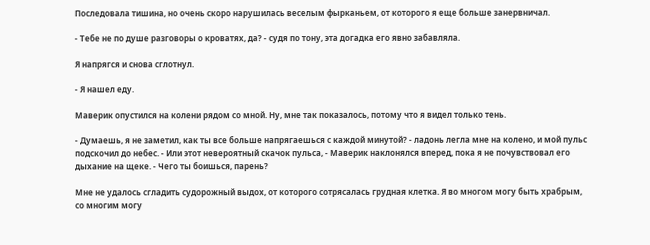Последовала тишина, но очень скоро нарушилась веселым фырканьем, от которого я еще больше занервничал.

- Тебе не по душе разговоры о кроватях, да? - судя по тону, эта догадка его явно забавляла.

Я напрягся и снова сглотнул.

- Я нашел еду.

Маверик опустился на колени рядом со мной. Ну, мне так показалось, потому что я видел только тень.

- Думаешь, я не заметил, как ты все больше напрягаешься с каждой минутой? - ладонь легла мне на колено, и мой пульс подскочил до небес. - Или этот невероятный скачок пульса, - Маверик наклонялся вперед, пока я не почувствовал его дыхание на щеке. - Чего ты боишься, парень?

Мне не удалось сгладить судорожный выдох, от которого сотрясалась грудная клетка. Я во многом могу быть храбрым, со многим могу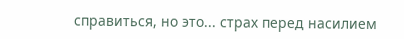справиться, но это... страх перед насилием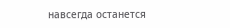навсегда останется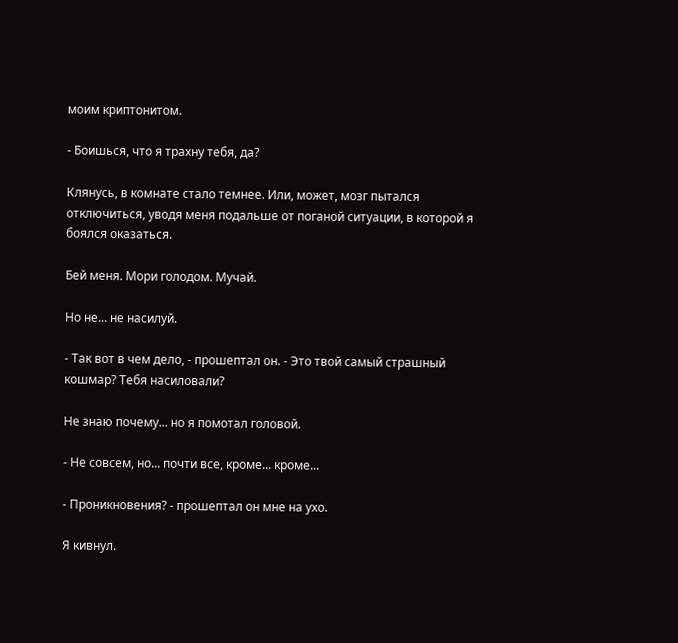моим криптонитом.

- Боишься, что я трахну тебя, да?

Клянусь, в комнате стало темнее. Или, может, мозг пытался отключиться, уводя меня подальше от поганой ситуации, в которой я боялся оказаться.

Бей меня. Мори голодом. Мучай.

Но не... не насилуй.

- Так вот в чем дело, - прошептал он. - Это твой самый страшный кошмар? Тебя насиловали?

Не знаю почему... но я помотал головой.

- Не совсем, но... почти все, кроме... кроме...

- Проникновения? - прошептал он мне на ухо.

Я кивнул.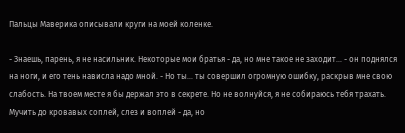Пальцы Маверика описывали круги на моей коленке.

- Знаешь, парень, я не насильник. Некоторые мои братья - да, но мне такое не заходит... - он поднялся на ноги, и его тень нависла надо мной. - Но ты... ты совершил огромную ошибку, раскрыв мне свою слабость. На твоем месте я бы держал это в секрете. Но не волнуйся, я не собираюсь тебя трахать. Мучить до кровавых соплей, слез и воплей - да, но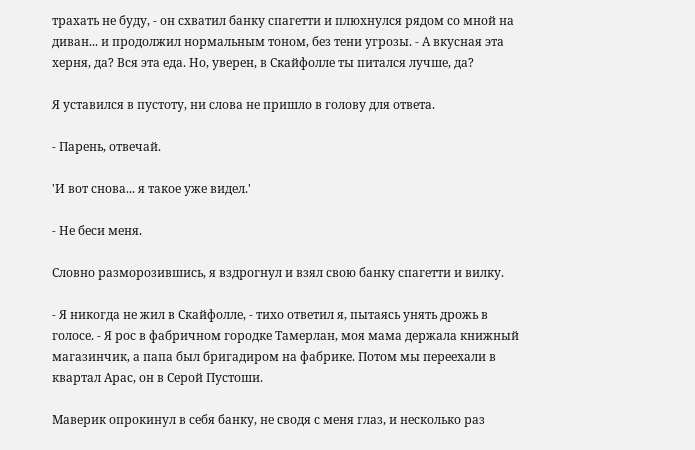трахать не буду, - он схватил банку спагетти и плюхнулся рядом со мной на диван... и продолжил нормальным тоном, без тени угрозы. - А вкусная эта херня, да? Вся эта еда. Но, уверен, в Скайфолле ты питался лучше, да?

Я уставился в пустоту, ни слова не пришло в голову для ответа.

- Парень, отвечай.

'И вот снова... я такое уже видел.'

- Не беси меня.

Словно разморозившись, я вздрогнул и взял свою банку спагетти и вилку.

- Я никогда не жил в Скайфолле, - тихо ответил я, пытаясь унять дрожь в голосе. - Я рос в фабричном городке Тамерлан, моя мама держала книжный магазинчик, а папа был бригадиром на фабрике. Потом мы переехали в квартал Арас, он в Серой Пустоши.

Маверик опрокинул в себя банку, не сводя с меня глаз, и несколько раз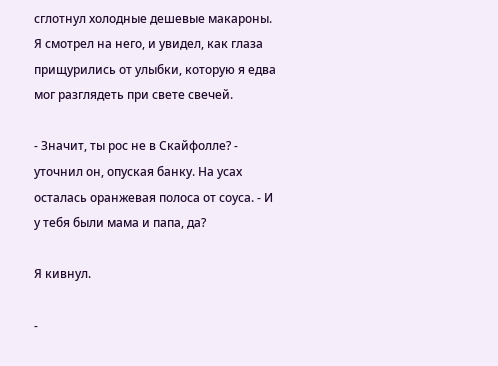сглотнул холодные дешевые макароны. Я смотрел на него, и увидел, как глаза прищурились от улыбки, которую я едва мог разглядеть при свете свечей.

- Значит, ты рос не в Скайфолле? - уточнил он, опуская банку. На усах осталась оранжевая полоса от соуса. - И у тебя были мама и папа, да?

Я кивнул.

-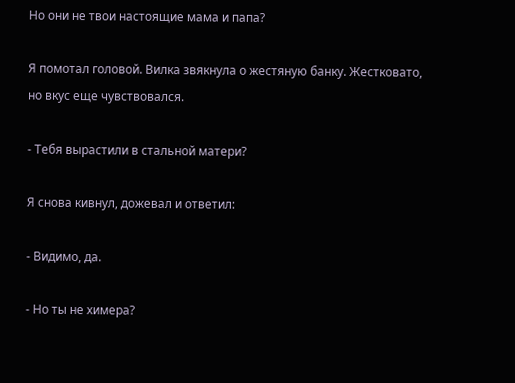Но они не твои настоящие мама и папа?

Я помотал головой. Вилка звякнула о жестяную банку. Жестковато, но вкус еще чувствовался.

- Тебя вырастили в стальной матери?

Я снова кивнул, дожевал и ответил:

- Видимо, да.

- Но ты не химера?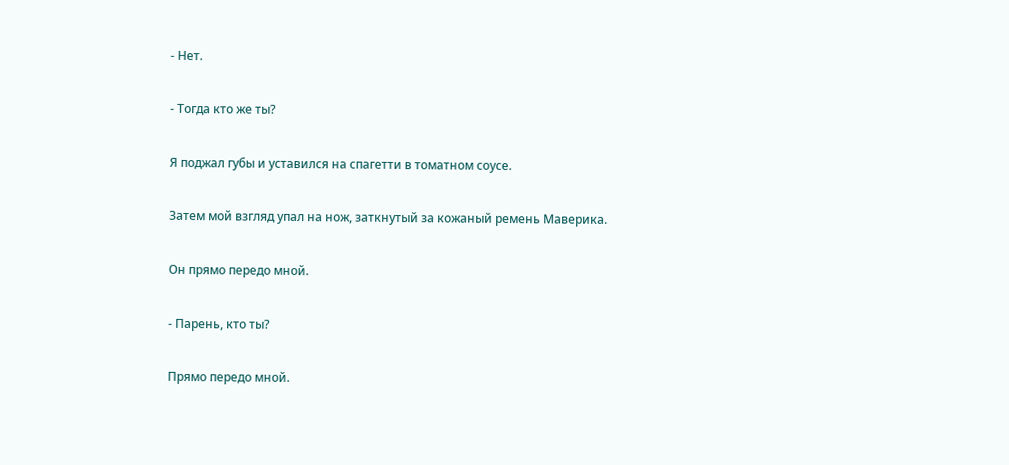- Нет.

- Тогда кто же ты?

Я поджал губы и уставился на спагетти в томатном соусе.

Затем мой взгляд упал на нож, заткнутый за кожаный ремень Маверика.

Он прямо передо мной.

- Парень, кто ты?

Прямо передо мной.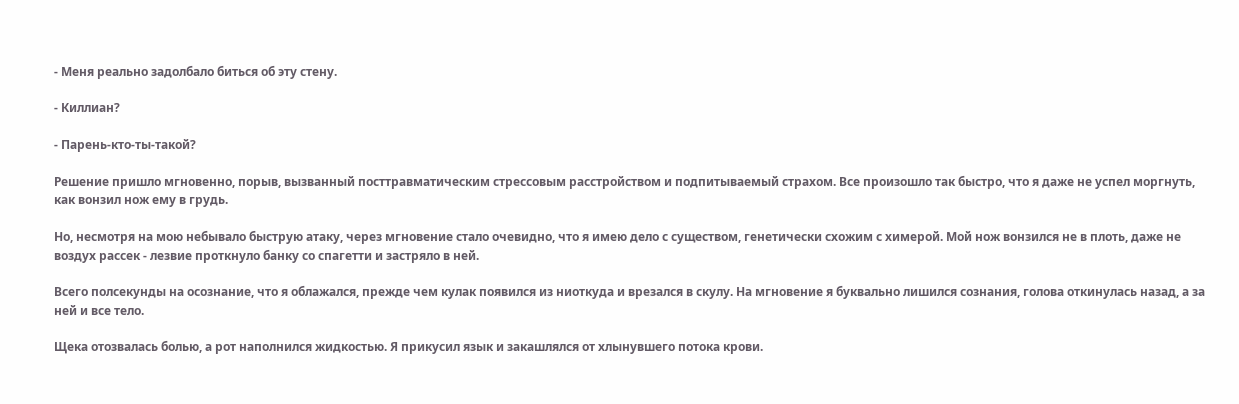- Меня реально задолбало биться об эту стену.

- Киллиан?

- Парень-кто-ты-такой?

Решение пришло мгновенно, порыв, вызванный посттравматическим стрессовым расстройством и подпитываемый страхом. Все произошло так быстро, что я даже не успел моргнуть, как вонзил нож ему в грудь.

Но, несмотря на мою небывало быструю атаку, через мгновение стало очевидно, что я имею дело с существом, генетически схожим с химерой. Мой нож вонзился не в плоть, даже не воздух рассек - лезвие проткнуло банку со спагетти и застряло в ней.

Всего полсекунды на осознание, что я облажался, прежде чем кулак появился из ниоткуда и врезался в скулу. На мгновение я буквально лишился сознания, голова откинулась назад, а за ней и все тело.

Щека отозвалась болью, а рот наполнился жидкостью. Я прикусил язык и закашлялся от хлынувшего потока крови.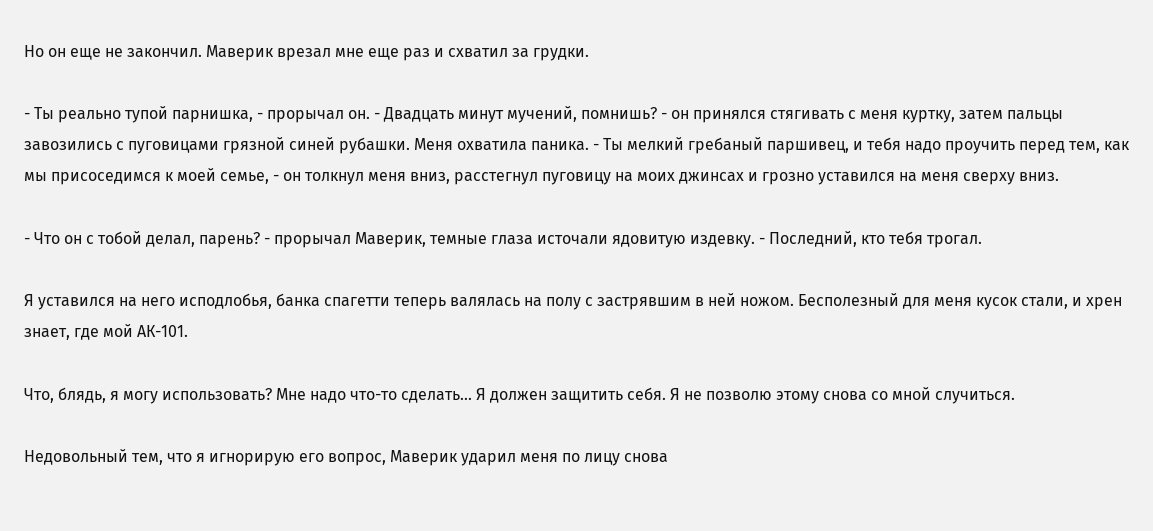Но он еще не закончил. Маверик врезал мне еще раз и схватил за грудки.

- Ты реально тупой парнишка, - прорычал он. - Двадцать минут мучений, помнишь? - он принялся стягивать с меня куртку, затем пальцы завозились с пуговицами грязной синей рубашки. Меня охватила паника. - Ты мелкий гребаный паршивец, и тебя надо проучить перед тем, как мы присоседимся к моей семье, - он толкнул меня вниз, расстегнул пуговицу на моих джинсах и грозно уставился на меня сверху вниз.

- Что он с тобой делал, парень? - прорычал Маверик, темные глаза источали ядовитую издевку. - Последний, кто тебя трогал.

Я уставился на него исподлобья, банка спагетти теперь валялась на полу с застрявшим в ней ножом. Бесполезный для меня кусок стали, и хрен знает, где мой АК-101.

Что, блядь, я могу использовать? Мне надо что-то сделать... Я должен защитить себя. Я не позволю этому снова со мной случиться.

Недовольный тем, что я игнорирую его вопрос, Маверик ударил меня по лицу снова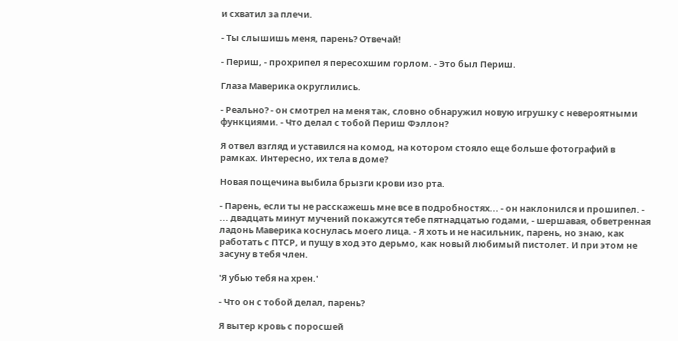и схватил за плечи.

- Ты слышишь меня, парень? Отвечай!

- Периш, - прохрипел я пересохшим горлом. - Это был Периш.

Глаза Маверика округлились.

- Реально? - он смотрел на меня так, словно обнаружил новую игрушку с невероятными функциями. - Что делал с тобой Периш Фэллон?

Я отвел взгляд и уставился на комод, на котором стояло еще больше фотографий в рамках. Интересно, их тела в доме?

Новая пощечина выбила брызги крови изо рта.

- Парень, если ты не расскажешь мне все в подробностях... - он наклонился и прошипел. - ... двадцать минут мучений покажутся тебе пятнадцатью годами, - шершавая, обветренная ладонь Маверика коснулась моего лица. - Я хоть и не насильник, парень, но знаю, как работать с ПТСР, и пущу в ход это дерьмо, как новый любимый пистолет. И при этом не засуну в тебя член.

'Я убью тебя на хрен.'

- Что он с тобой делал, парень?

Я вытер кровь с поросшей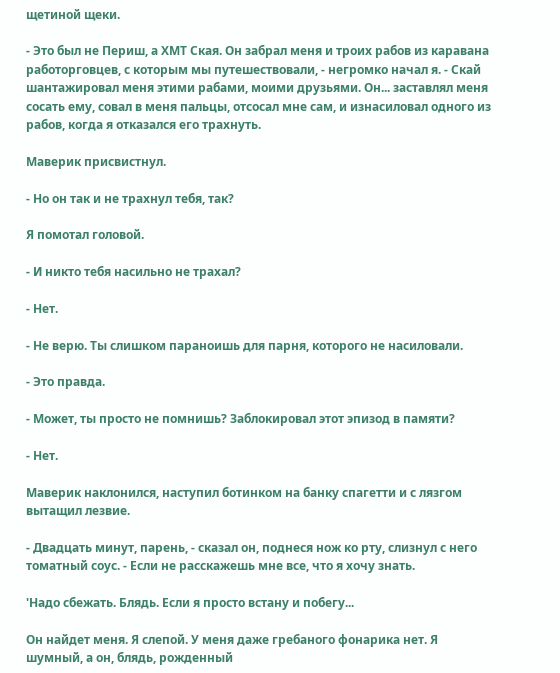щетиной щеки.

- Это был не Периш, а ХМТ Ская. Он забрал меня и троих рабов из каравана работорговцев, с которым мы путешествовали, - негромко начал я. - Скай шантажировал меня этими рабами, моими друзьями. Он... заставлял меня сосать ему, совал в меня пальцы, отсосал мне сам, и изнасиловал одного из рабов, когда я отказался его трахнуть.

Маверик присвистнул.

- Но он так и не трахнул тебя, так?

Я помотал головой.

- И никто тебя насильно не трахал?

- Нет.

- Не верю. Ты слишком параноишь для парня, которого не насиловали.

- Это правда.

- Может, ты просто не помнишь? Заблокировал этот эпизод в памяти?

- Нет.

Маверик наклонился, наступил ботинком на банку спагетти и с лязгом вытащил лезвие.

- Двадцать минут, парень, - сказал он, поднеся нож ко рту, слизнул с него томатный соус. - Если не расскажешь мне все, что я хочу знать.

'Надо сбежать. Блядь. Если я просто встану и побегу...

Он найдет меня. Я слепой. У меня даже гребаного фонарика нет. Я шумный, а он, блядь, рожденный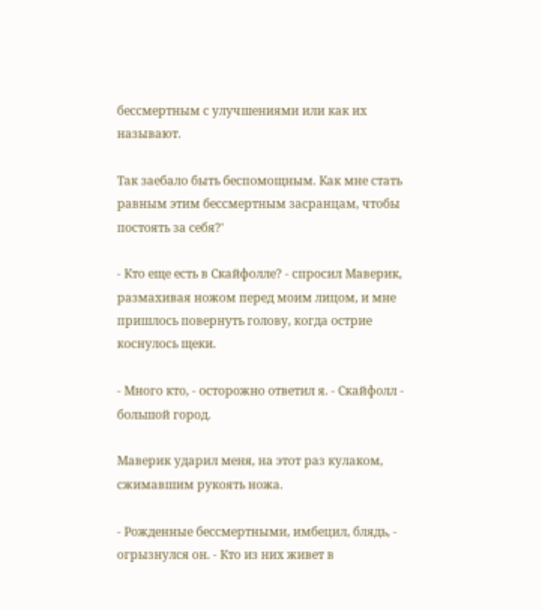бессмертным с улучшениями или как их называют.

Так заебало быть беспомощным. Как мне стать равным этим бессмертным засранцам, чтобы постоять за себя?'

- Кто еще есть в Скайфолле? - спросил Маверик, размахивая ножом перед моим лицом, и мне пришлось повернуть голову, когда острие коснулось щеки.

- Много кто, - осторожно ответил я. - Скайфолл - большой город.

Маверик ударил меня, на этот раз кулаком, сжимавшим рукоять ножа.

- Рожденные бессмертными, имбецил, блядь, - огрызнулся он. - Кто из них живет в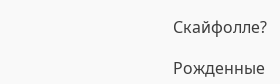Скайфолле?

Рожденные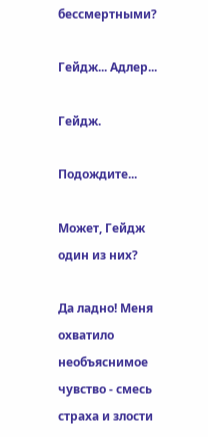бессмертными?

Гейдж... Адлер...

Гейдж.

Подождите...

Может, Гейдж один из них?

Да ладно! Меня охватило необъяснимое чувство - смесь страха и злости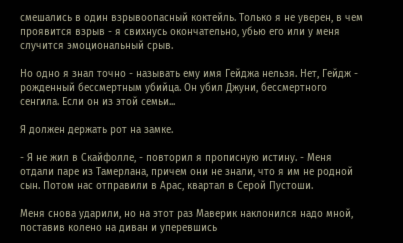смешались в один взрывоопасный коктейль. Только я не уверен, в чем проявится взрыв - я свихнусь окончательно, убью его или у меня случится эмоциональный срыв.

Но одно я знал точно - называть ему имя Гейджа нельзя. Нет, Гейдж - рожденный бессмертным убийца. Он убил Джуни, бессмертного сенгила. Если он из этой семьи...

Я должен держать рот на замке.

- Я не жил в Скайфолле, - повторил я прописную истину. - Меня отдали паре из Тамерлана, причем они не знали, что я им не родной сын. Потом нас отправили в Арас, квартал в Серой Пустоши.

Меня снова ударили, но на этот раз Маверик наклонился надо мной, поставив колено на диван и уперевшись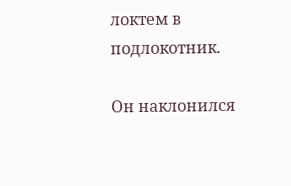локтем в подлокотник.

Он наклонился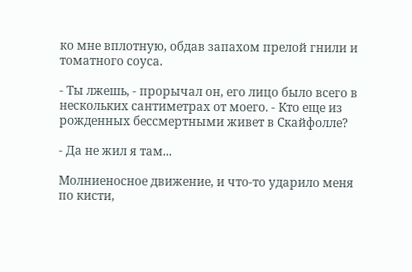ко мне вплотную, обдав запахом прелой гнили и томатного соуса.

- Ты лжешь, - прорычал он, его лицо было всего в нескольких сантиметрах от моего. - Кто еще из рожденных бессмертными живет в Скайфолле?

- Да не жил я там...

Молниеносное движение, и что-то ударило меня по кисти,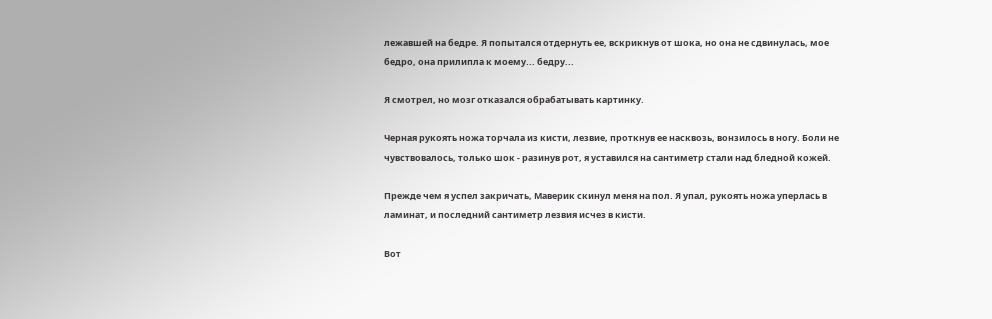лежавшей на бедре. Я попытался отдернуть ее, вскрикнув от шока, но она не сдвинулась, мое бедро, она прилипла к моему... бедру...

Я смотрел, но мозг отказался обрабатывать картинку.

Черная рукоять ножа торчала из кисти, лезвие, проткнув ее насквозь, вонзилось в ногу. Боли не чувствовалось, только шок - разинув рот, я уставился на сантиметр стали над бледной кожей.

Прежде чем я успел закричать, Маверик скинул меня на пол. Я упал, рукоять ножа уперлась в ламинат, и последний сантиметр лезвия исчез в кисти.

Вот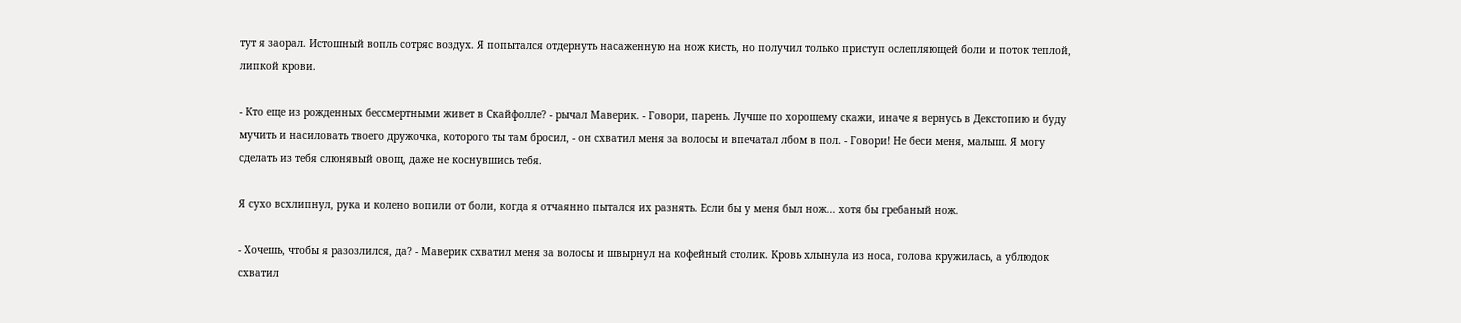тут я заорал. Истошный вопль сотряс воздух. Я попытался отдернуть насаженную на нож кисть, но получил только приступ ослепляющей боли и поток теплой, липкой крови.

- Кто еще из рожденных бессмертными живет в Скайфолле? - рычал Маверик. - Говори, парень. Лучше по хорошему скажи, иначе я вернусь в Декстопию и буду мучить и насиловать твоего дружочка, которого ты там бросил, - он схватил меня за волосы и впечатал лбом в пол. - Говори! Не беси меня, малыш. Я могу сделать из тебя слюнявый овощ, даже не коснувшись тебя.

Я сухо всхлипнул, рука и колено вопили от боли, когда я отчаянно пытался их разнять. Если бы у меня был нож... хотя бы гребаный нож.

- Хочешь, чтобы я разозлился, да? - Маверик схватил меня за волосы и швырнул на кофейный столик. Кровь хлынула из носа, голова кружилась, а ублюдок схватил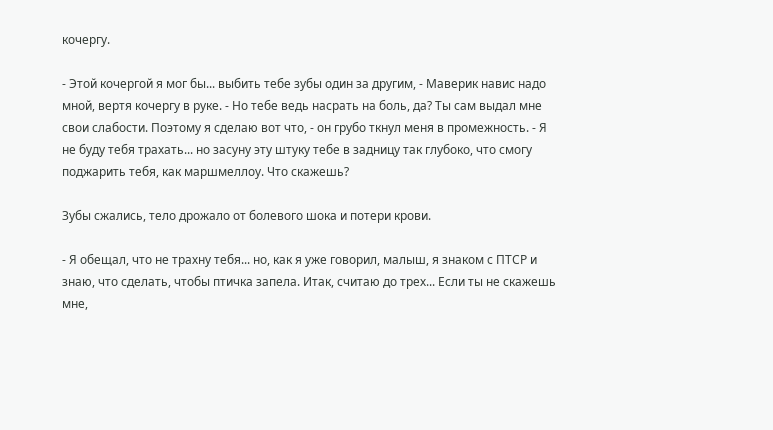кочергу.

- Этой кочергой я мог бы... выбить тебе зубы один за другим, - Маверик навис надо мной, вертя кочергу в руке. - Но тебе ведь насрать на боль, да? Ты сам выдал мне свои слабости. Поэтому я сделаю вот что, - он грубо ткнул меня в промежность. - Я не буду тебя трахать... но засуну эту штуку тебе в задницу так глубоко, что смогу поджарить тебя, как маршмеллоу. Что скажешь?

Зубы сжались, тело дрожало от болевого шока и потери крови.

- Я обещал, что не трахну тебя... но, как я уже говорил, малыш, я знаком с ПТСР и знаю, что сделать, чтобы птичка запела. Итак, считаю до трех... Если ты не скажешь мне,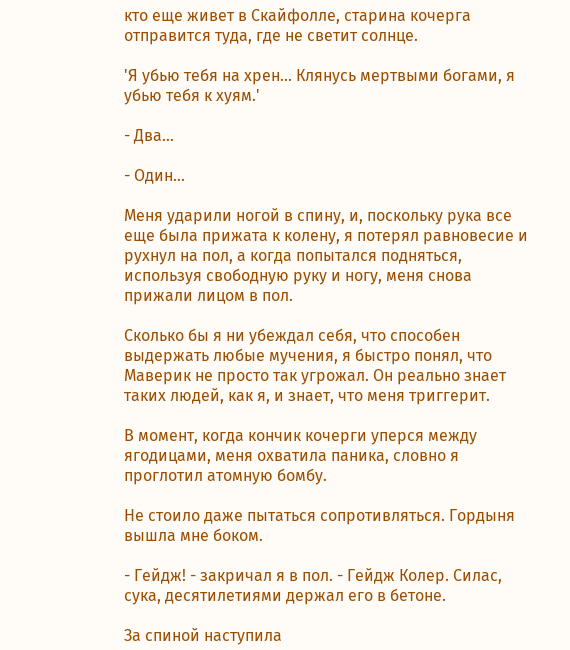кто еще живет в Скайфолле, старина кочерга отправится туда, где не светит солнце.

'Я убью тебя на хрен... Клянусь мертвыми богами, я убью тебя к хуям.'

- Два...

- Один...

Меня ударили ногой в спину, и, поскольку рука все еще была прижата к колену, я потерял равновесие и рухнул на пол, а когда попытался подняться, используя свободную руку и ногу, меня снова прижали лицом в пол.

Сколько бы я ни убеждал себя, что способен выдержать любые мучения, я быстро понял, что Маверик не просто так угрожал. Он реально знает таких людей, как я, и знает, что меня триггерит.

В момент, когда кончик кочерги уперся между ягодицами, меня охватила паника, словно я проглотил атомную бомбу.

Не стоило даже пытаться сопротивляться. Гордыня вышла мне боком.

- Гейдж! - закричал я в пол. - Гейдж Колер. Силас, сука, десятилетиями держал его в бетоне.

За спиной наступила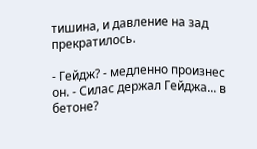тишина, и давление на зад прекратилось.

- Гейдж? - медленно произнес он. - Силас держал Гейджа... в бетоне?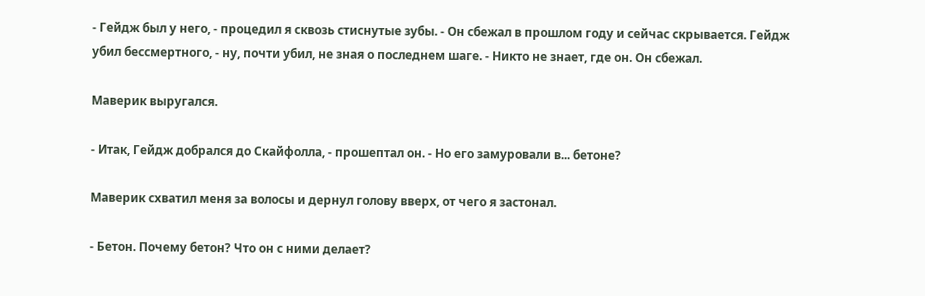- Гейдж был у него, - процедил я сквозь стиснутые зубы. - Он сбежал в прошлом году и сейчас скрывается. Гейдж убил бессмертного, - ну, почти убил, не зная о последнем шаге. - Никто не знает, где он. Он сбежал.

Маверик выругался.

- Итак, Гейдж добрался до Скайфолла, - прошептал он. - Но его замуровали в... бетоне?

Маверик схватил меня за волосы и дернул голову вверх, от чего я застонал.

- Бетон. Почему бетон? Что он с ними делает?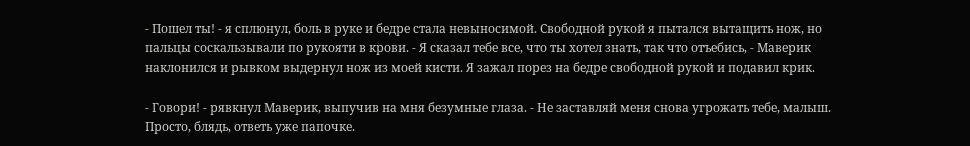- Пошел ты! - я сплюнул, боль в руке и бедре стала невыносимой. Свободной рукой я пытался вытащить нож, но пальцы соскальзывали по рукояти в крови. - Я сказал тебе все, что ты хотел знать, так что отъебись, - Маверик наклонился и рывком выдернул нож из моей кисти. Я зажал порез на бедре свободной рукой и подавил крик.

- Говори! - рявкнул Маверик, выпучив на мня безумные глаза. - Не заставляй меня снова угрожать тебе, малыш. Просто, блядь, ответь уже папочке.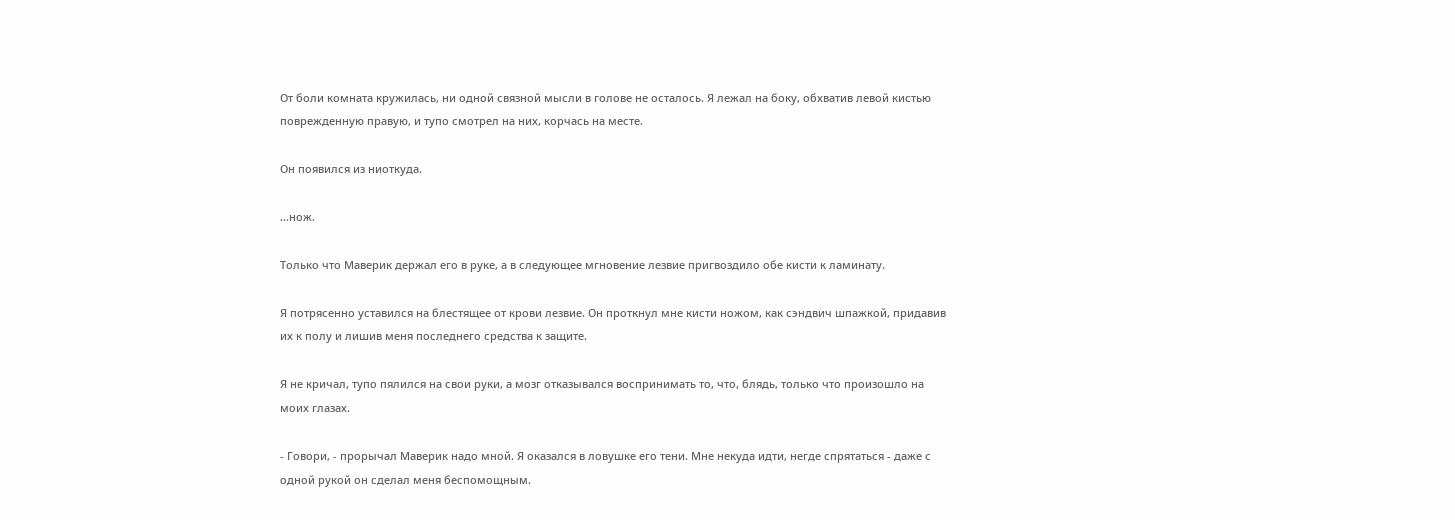От боли комната кружилась, ни одной связной мысли в голове не осталось. Я лежал на боку, обхватив левой кистью поврежденную правую, и тупо смотрел на них, корчась на месте.

Он появился из ниоткуда.

...нож.

Только что Маверик держал его в руке, а в следующее мгновение лезвие пригвоздило обе кисти к ламинату.

Я потрясенно уставился на блестящее от крови лезвие. Он проткнул мне кисти ножом, как сэндвич шпажкой, придавив их к полу и лишив меня последнего средства к защите.

Я не кричал, тупо пялился на свои руки, а мозг отказывался воспринимать то, что, блядь, только что произошло на моих глазах.

- Говори, - прорычал Маверик надо мной. Я оказался в ловушке его тени. Мне некуда идти, негде спрятаться - даже с одной рукой он сделал меня беспомощным.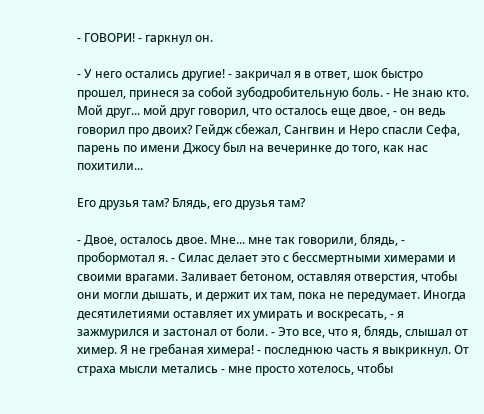- ГОВОРИ! - гаркнул он.

- У него остались другие! - закричал я в ответ, шок быстро прошел, принеся за собой зубодробительную боль. - Не знаю кто. Мой друг... мой друг говорил, что осталось еще двое, - он ведь говорил про двоих? Гейдж сбежал, Сангвин и Неро спасли Сефа, парень по имени Джосу был на вечеринке до того, как нас похитили...

Его друзья там? Блядь, его друзья там?

- Двое, осталось двое. Мне... мне так говорили, блядь, - пробормотал я. - Силас делает это с бессмертными химерами и своими врагами. Заливает бетоном, оставляя отверстия, чтобы они могли дышать, и держит их там, пока не передумает. Иногда десятилетиями оставляет их умирать и воскресать, - я зажмурился и застонал от боли. - Это все, что я, блядь, слышал от химер. Я не гребаная химера! - последнюю часть я выкрикнул. От страха мысли метались - мне просто хотелось, чтобы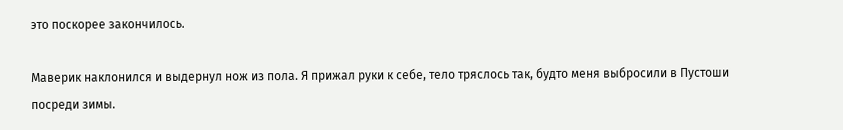это поскорее закончилось.

Маверик наклонился и выдернул нож из пола. Я прижал руки к себе, тело тряслось так, будто меня выбросили в Пустоши посреди зимы.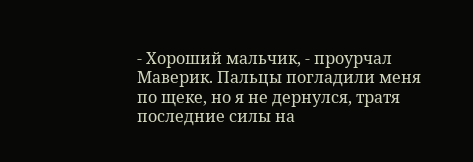- Хороший мальчик, - проурчал Маверик. Пальцы погладили меня по щеке, но я не дернулся, тратя последние силы на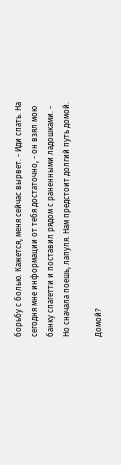борьбу с болью. Кажется, меня сейчас вырвет. - Иди спать. На сегодня мне информации от тебя достаточно, - он взял мою банку спагетти и поставил рядом с раненными ладошками. - Но сначала поешь, лапуля. Нам предстоит долгий путь домой.

Домой?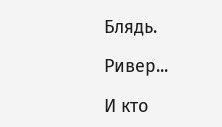Блядь.

Ривер...

И кто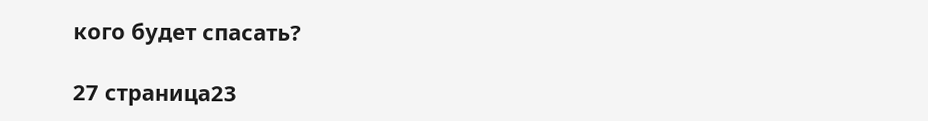кого будет спасать?

27 страница23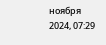ноября 2024, 07:29